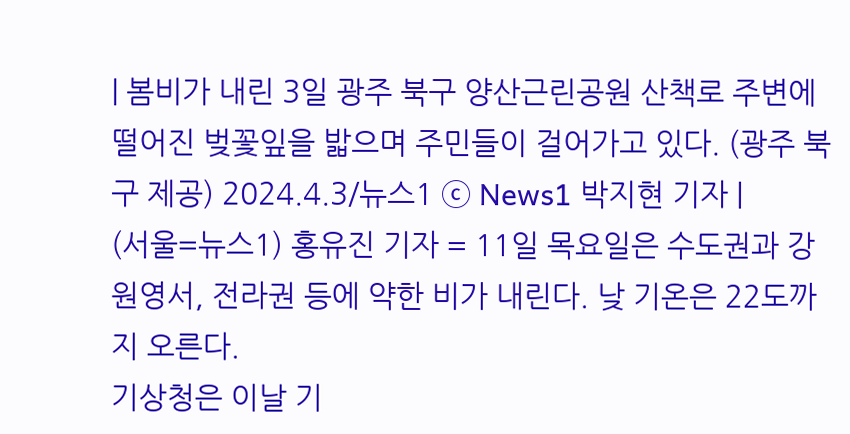| 봄비가 내린 3일 광주 북구 양산근린공원 산책로 주변에 떨어진 벚꽃잎을 밟으며 주민들이 걸어가고 있다. (광주 북구 제공) 2024.4.3/뉴스1 ⓒ News1 박지현 기자 |
(서울=뉴스1) 홍유진 기자 = 11일 목요일은 수도권과 강원영서, 전라권 등에 약한 비가 내린다. 낮 기온은 22도까지 오른다.
기상청은 이날 기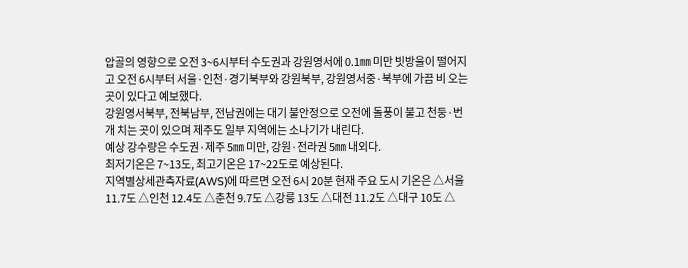압골의 영향으로 오전 3~6시부터 수도권과 강원영서에 0.1㎜ 미만 빗방울이 떨어지고 오전 6시부터 서울·인천·경기북부와 강원북부, 강원영서중·북부에 가끔 비 오는 곳이 있다고 예보했다.
강원영서북부, 전북남부, 전남권에는 대기 불안정으로 오전에 돌풍이 불고 천둥·번개 치는 곳이 있으며 제주도 일부 지역에는 소나기가 내린다.
예상 강수량은 수도권·제주 5㎜ 미만, 강원·전라권 5㎜ 내외다.
최저기온은 7~13도, 최고기온은 17~22도로 예상된다.
지역별상세관측자료(AWS)에 따르면 오전 6시 20분 현재 주요 도시 기온은 △서울 11.7도 △인천 12.4도 △춘천 9.7도 △강릉 13도 △대전 11.2도 △대구 10도 △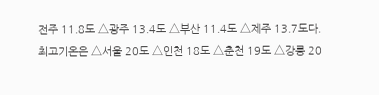전주 11.8도 △광주 13.4도 △부산 11.4도 △제주 13.7도다.
최고기온은 △서울 20도 △인천 18도 △춘천 19도 △강릉 20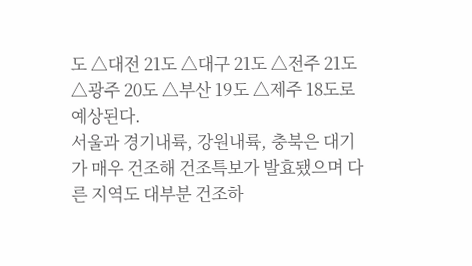도 △대전 21도 △대구 21도 △전주 21도 △광주 20도 △부산 19도 △제주 18도로 예상된다.
서울과 경기내륙, 강원내륙, 충북은 대기가 매우 건조해 건조특보가 발효됐으며 다른 지역도 대부분 건조하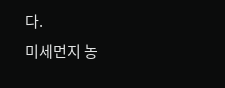다.
미세먼지 농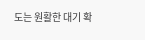도는 원활한 대기 확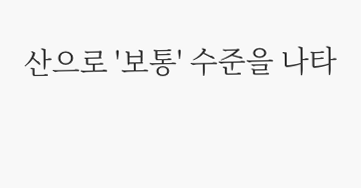산으로 '보통' 수준을 나타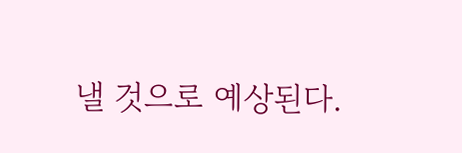낼 것으로 예상된다.